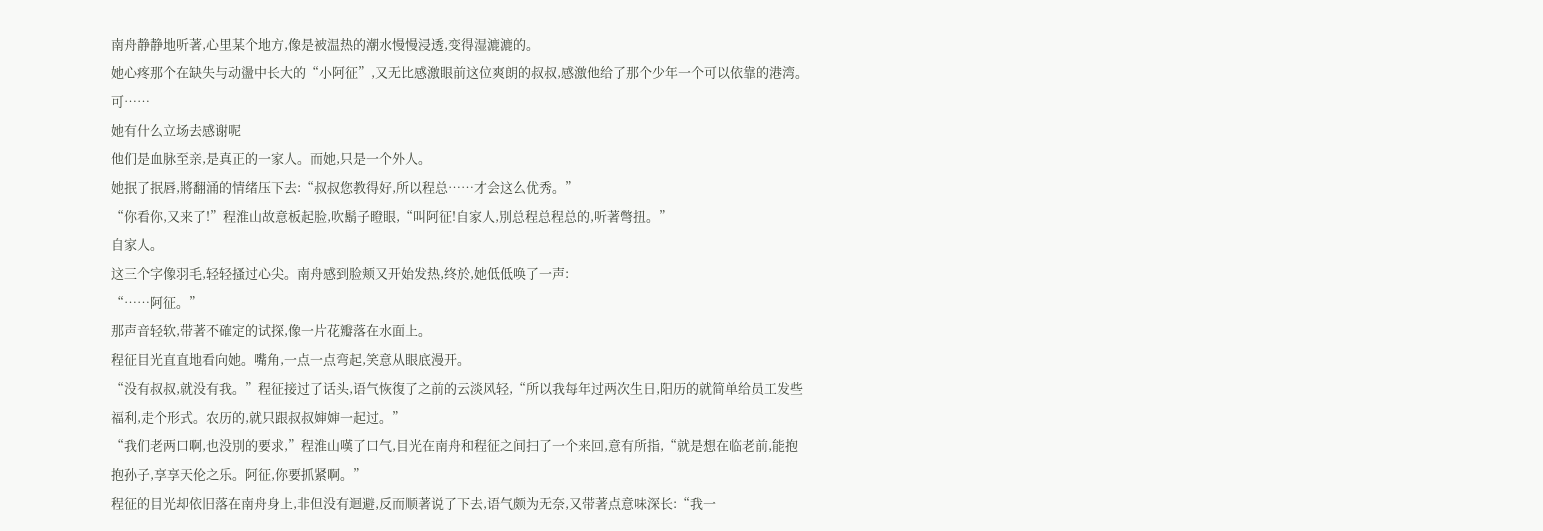南舟静静地听著,心里某个地方,像是被温热的潮水慢慢浸透,变得湿漉漉的。
她心疼那个在缺失与动盪中长大的“小阿征”,又无比感激眼前这位爽朗的叔叔,感激他给了那个少年一个可以依靠的港湾。
可……
她有什么立场去感谢呢
他们是血脉至亲,是真正的一家人。而她,只是一个外人。
她抿了抿唇,將翻涌的情绪压下去:“叔叔您教得好,所以程总……才会这么优秀。”
“你看你,又来了!”程淮山故意板起脸,吹鬍子瞪眼,“叫阿征!自家人,別总程总程总的,听著彆扭。”
自家人。
这三个字像羽毛,轻轻搔过心尖。南舟感到脸颊又开始发热,终於,她低低唤了一声:
“……阿征。”
那声音轻软,带著不確定的试探,像一片花瓣落在水面上。
程征目光直直地看向她。嘴角,一点一点弯起,笑意从眼底漫开。
“没有叔叔,就没有我。”程征接过了话头,语气恢復了之前的云淡风轻,“所以我每年过两次生日,阳历的就简单给员工发些福利,走个形式。农历的,就只跟叔叔婶婶一起过。”
“我们老两口啊,也没別的要求,”程淮山嘆了口气,目光在南舟和程征之间扫了一个来回,意有所指,“就是想在临老前,能抱抱孙子,享享天伦之乐。阿征,你要抓紧啊。”
程征的目光却依旧落在南舟身上,非但没有迴避,反而顺著说了下去,语气颇为无奈,又带著点意味深长:“我一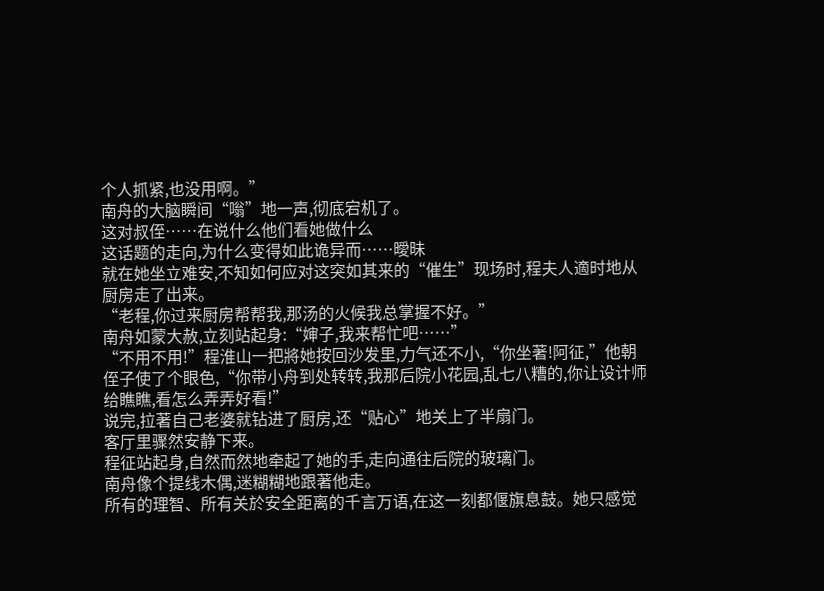个人抓紧,也没用啊。”
南舟的大脑瞬间“嗡”地一声,彻底宕机了。
这对叔侄……在说什么他们看她做什么
这话题的走向,为什么变得如此诡异而……曖昧
就在她坐立难安,不知如何应对这突如其来的“催生”现场时,程夫人適时地从厨房走了出来。
“老程,你过来厨房帮帮我,那汤的火候我总掌握不好。”
南舟如蒙大赦,立刻站起身:“婶子,我来帮忙吧……”
“不用不用!”程淮山一把將她按回沙发里,力气还不小,“你坐著!阿征,”他朝侄子使了个眼色,“你带小舟到处转转,我那后院小花园,乱七八糟的,你让设计师给瞧瞧,看怎么弄弄好看!”
说完,拉著自己老婆就钻进了厨房,还“贴心”地关上了半扇门。
客厅里骤然安静下来。
程征站起身,自然而然地牵起了她的手,走向通往后院的玻璃门。
南舟像个提线木偶,迷糊糊地跟著他走。
所有的理智、所有关於安全距离的千言万语,在这一刻都偃旗息鼓。她只感觉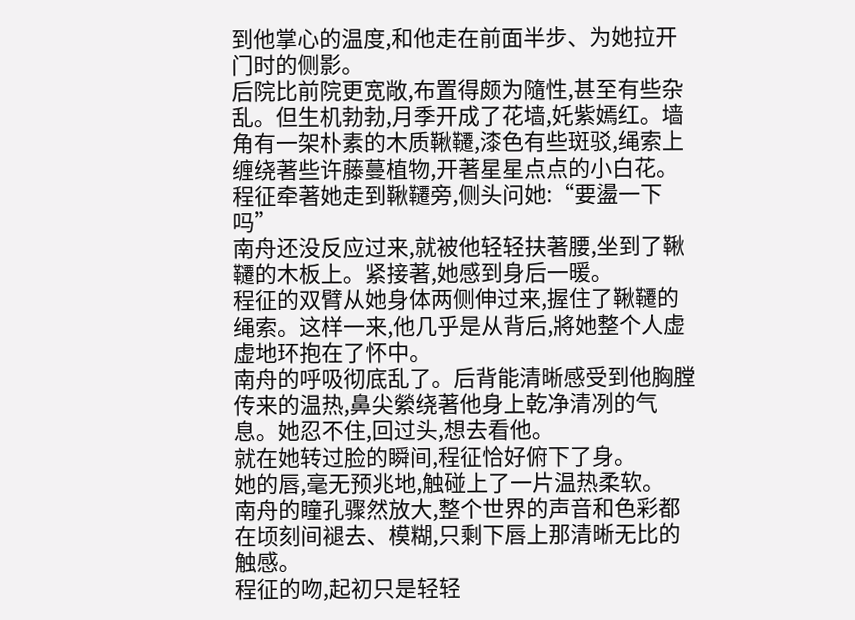到他掌心的温度,和他走在前面半步、为她拉开门时的侧影。
后院比前院更宽敞,布置得颇为隨性,甚至有些杂乱。但生机勃勃,月季开成了花墙,奼紫嫣红。墙角有一架朴素的木质鞦韆,漆色有些斑驳,绳索上缠绕著些许藤蔓植物,开著星星点点的小白花。
程征牵著她走到鞦韆旁,侧头问她:“要盪一下吗”
南舟还没反应过来,就被他轻轻扶著腰,坐到了鞦韆的木板上。紧接著,她感到身后一暖。
程征的双臂从她身体两侧伸过来,握住了鞦韆的绳索。这样一来,他几乎是从背后,將她整个人虚虚地环抱在了怀中。
南舟的呼吸彻底乱了。后背能清晰感受到他胸膛传来的温热,鼻尖縈绕著他身上乾净清冽的气息。她忍不住,回过头,想去看他。
就在她转过脸的瞬间,程征恰好俯下了身。
她的唇,毫无预兆地,触碰上了一片温热柔软。
南舟的瞳孔骤然放大,整个世界的声音和色彩都在顷刻间褪去、模糊,只剩下唇上那清晰无比的触感。
程征的吻,起初只是轻轻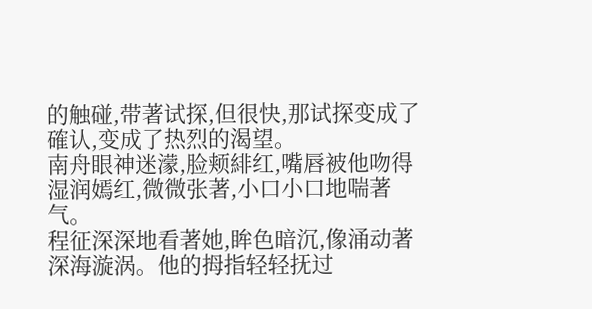的触碰,带著试探,但很快,那试探变成了確认,变成了热烈的渴望。
南舟眼神迷濛,脸颊緋红,嘴唇被他吻得湿润嫣红,微微张著,小口小口地喘著气。
程征深深地看著她,眸色暗沉,像涌动著深海漩涡。他的拇指轻轻抚过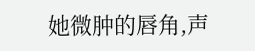她微肿的唇角,声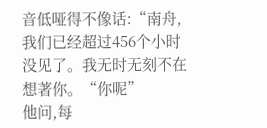音低哑得不像话:“南舟,我们已经超过456个小时没见了。我无时无刻不在想著你。“你呢”
他问,每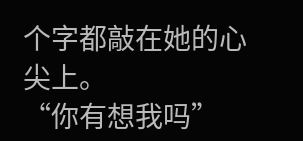个字都敲在她的心尖上。
“你有想我吗”